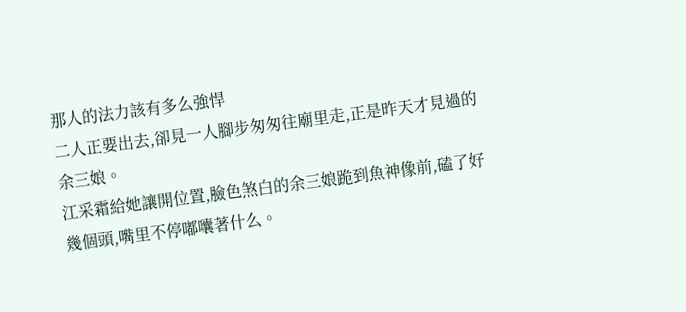那人的法力該有多么強悍
二人正要出去,卻見一人腳步匆匆往廟里走,正是昨天才見過的余三娘。
江采霜給她讓開位置,臉色煞白的余三娘跪到魚神像前,磕了好幾個頭,嘴里不停嘟囔著什么。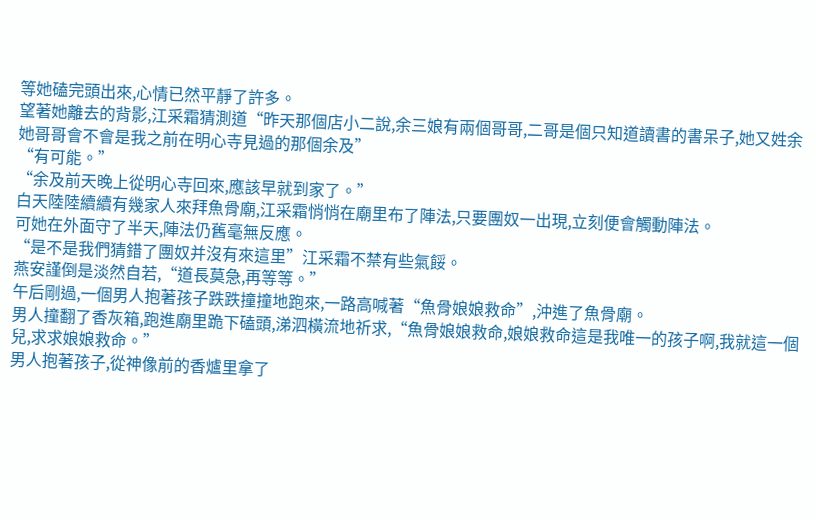等她磕完頭出來,心情已然平靜了許多。
望著她離去的背影,江采霜猜測道“昨天那個店小二說,余三娘有兩個哥哥,二哥是個只知道讀書的書呆子,她又姓余她哥哥會不會是我之前在明心寺見過的那個余及”
“有可能。”
“余及前天晚上從明心寺回來,應該早就到家了。”
白天陸陸續續有幾家人來拜魚骨廟,江采霜悄悄在廟里布了陣法,只要團奴一出現,立刻便會觸動陣法。
可她在外面守了半天,陣法仍舊毫無反應。
“是不是我們猜錯了團奴并沒有來這里”江采霜不禁有些氣餒。
燕安謹倒是淡然自若,“道長莫急,再等等。”
午后剛過,一個男人抱著孩子跌跌撞撞地跑來,一路高喊著“魚骨娘娘救命”,沖進了魚骨廟。
男人撞翻了香灰箱,跑進廟里跪下磕頭,涕泗橫流地祈求,“魚骨娘娘救命,娘娘救命這是我唯一的孩子啊,我就這一個兒,求求娘娘救命。”
男人抱著孩子,從神像前的香爐里拿了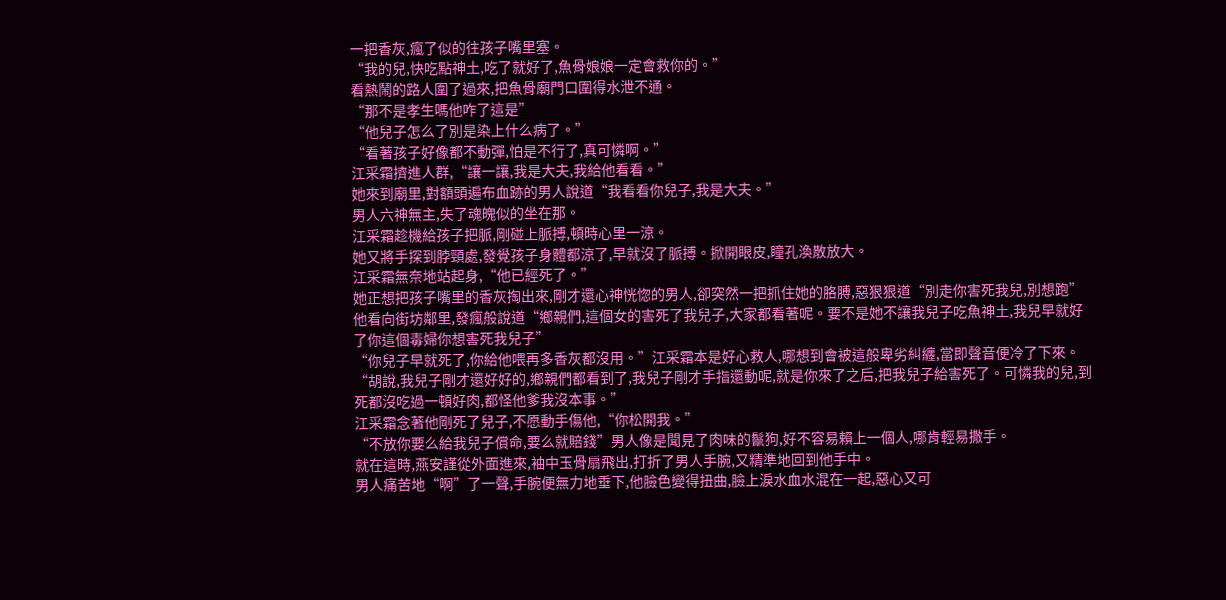一把香灰,瘋了似的往孩子嘴里塞。
“我的兒,快吃點神土,吃了就好了,魚骨娘娘一定會救你的。”
看熱鬧的路人圍了過來,把魚骨廟門口圍得水泄不通。
“那不是孝生嗎他咋了這是”
“他兒子怎么了別是染上什么病了。”
“看著孩子好像都不動彈,怕是不行了,真可憐啊。”
江采霜擠進人群,“讓一讓,我是大夫,我給他看看。”
她來到廟里,對額頭遍布血跡的男人說道“我看看你兒子,我是大夫。”
男人六神無主,失了魂魄似的坐在那。
江采霜趁機給孩子把脈,剛碰上脈搏,頓時心里一涼。
她又將手探到脖頸處,發覺孩子身體都涼了,早就沒了脈搏。掀開眼皮,瞳孔渙散放大。
江采霜無奈地站起身,“他已經死了。”
她正想把孩子嘴里的香灰掏出來,剛才還心神恍惚的男人,卻突然一把抓住她的胳膊,惡狠狠道“別走你害死我兒,別想跑”
他看向街坊鄰里,發瘋般說道“鄉親們,這個女的害死了我兒子,大家都看著呢。要不是她不讓我兒子吃魚神土,我兒早就好了你這個毒婦你想害死我兒子”
“你兒子早就死了,你給他喂再多香灰都沒用。”江采霜本是好心救人,哪想到會被這般卑劣糾纏,當即聲音便冷了下來。
“胡說,我兒子剛才還好好的,鄉親們都看到了,我兒子剛才手指還動呢,就是你來了之后,把我兒子給害死了。可憐我的兒,到死都沒吃過一頓好肉,都怪他爹我沒本事。”
江采霜念著他剛死了兒子,不愿動手傷他,“你松開我。”
“不放你要么給我兒子償命,要么就賠錢”男人像是聞見了肉味的鬣狗,好不容易賴上一個人,哪肯輕易撒手。
就在這時,燕安謹從外面進來,袖中玉骨扇飛出,打折了男人手腕,又精準地回到他手中。
男人痛苦地“啊”了一聲,手腕便無力地垂下,他臉色變得扭曲,臉上淚水血水混在一起,惡心又可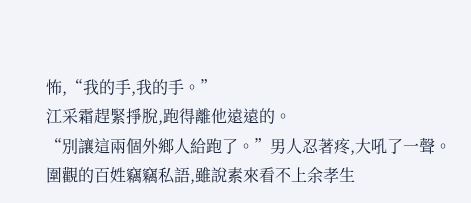怖,“我的手,我的手。”
江采霜趕緊掙脫,跑得離他遠遠的。
“別讓這兩個外鄉人給跑了。”男人忍著疼,大吼了一聲。
圍觀的百姓竊竊私語,雖說素來看不上余孝生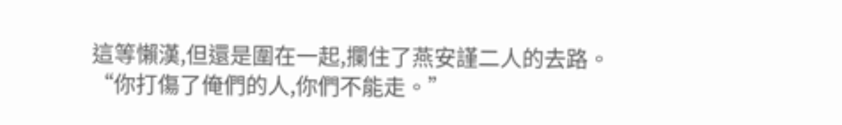這等懶漢,但還是圍在一起,攔住了燕安謹二人的去路。
“你打傷了俺們的人,你們不能走。”